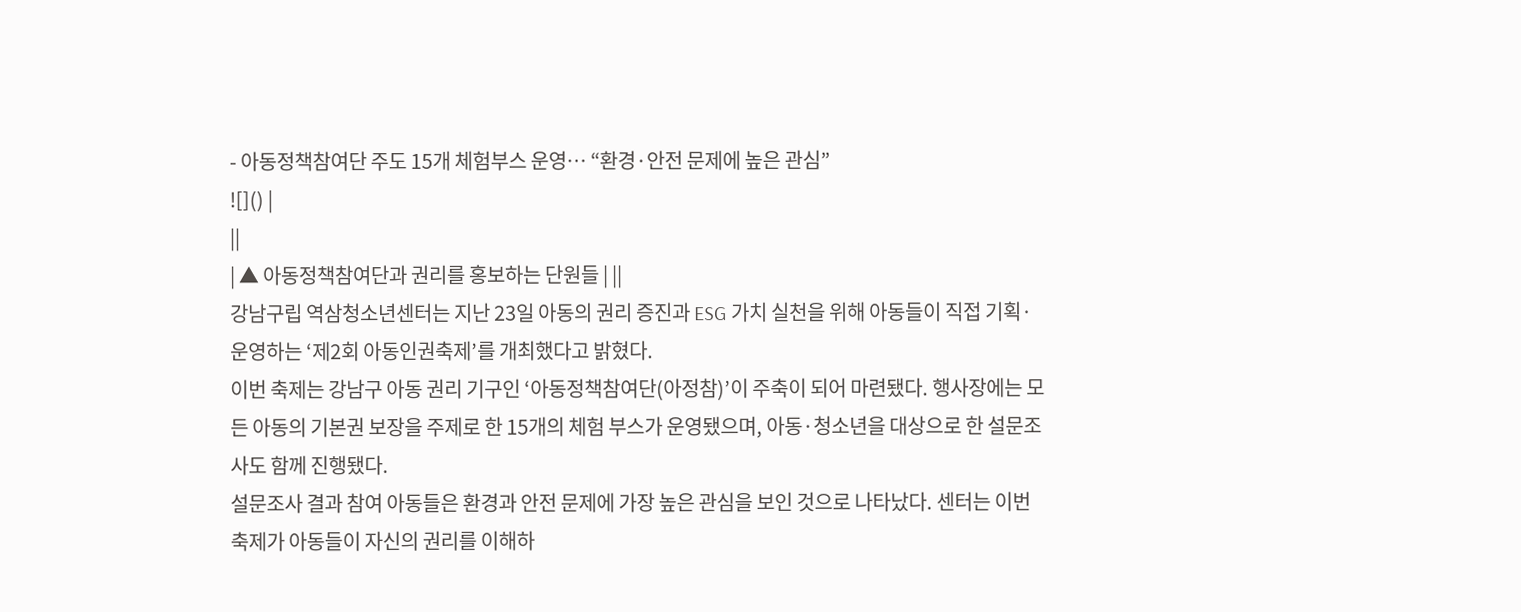- 아동정책참여단 주도 15개 체험부스 운영… “환경·안전 문제에 높은 관심”
![]() |
||
| ▲ 아동정책참여단과 권리를 홍보하는 단원들 | ||
강남구립 역삼청소년센터는 지난 23일 아동의 권리 증진과 ESG 가치 실천을 위해 아동들이 직접 기획·운영하는 ‘제2회 아동인권축제’를 개최했다고 밝혔다.
이번 축제는 강남구 아동 권리 기구인 ‘아동정책참여단(아정참)’이 주축이 되어 마련됐다. 행사장에는 모든 아동의 기본권 보장을 주제로 한 15개의 체험 부스가 운영됐으며, 아동·청소년을 대상으로 한 설문조사도 함께 진행됐다.
설문조사 결과 참여 아동들은 환경과 안전 문제에 가장 높은 관심을 보인 것으로 나타났다. 센터는 이번 축제가 아동들이 자신의 권리를 이해하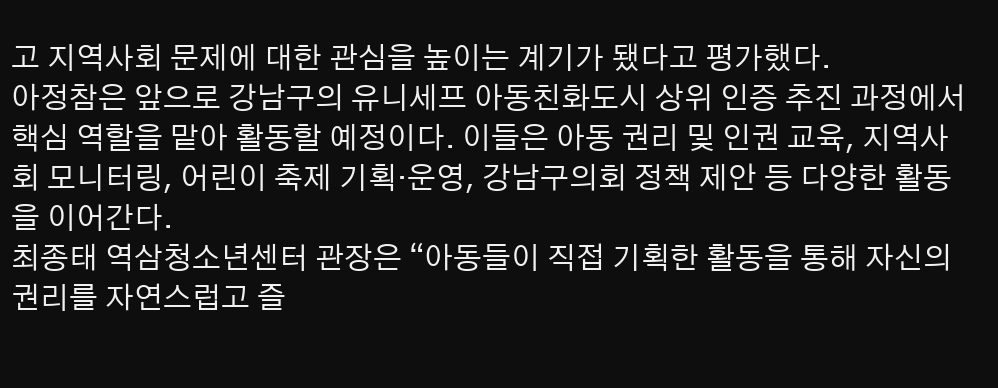고 지역사회 문제에 대한 관심을 높이는 계기가 됐다고 평가했다.
아정참은 앞으로 강남구의 유니세프 아동친화도시 상위 인증 추진 과정에서 핵심 역할을 맡아 활동할 예정이다. 이들은 아동 권리 및 인권 교육, 지역사회 모니터링, 어린이 축제 기획·운영, 강남구의회 정책 제안 등 다양한 활동을 이어간다.
최종태 역삼청소년센터 관장은 “아동들이 직접 기획한 활동을 통해 자신의 권리를 자연스럽고 즐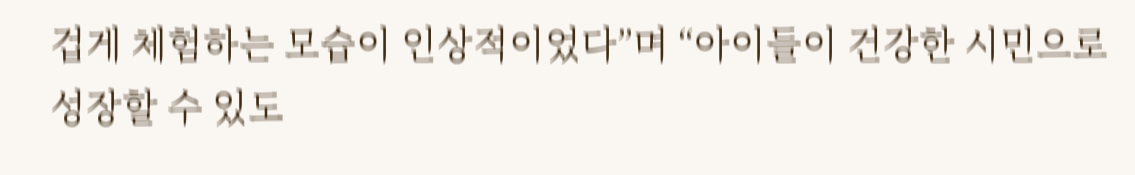겁게 체험하는 모습이 인상적이었다”며 “아이들이 건강한 시민으로 성장할 수 있도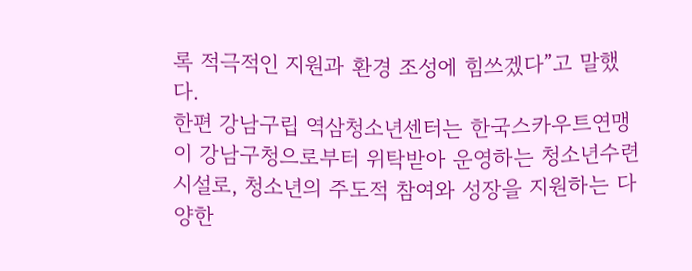록 적극적인 지원과 환경 조성에 힘쓰겠다”고 말했다.
한편 강남구립 역삼청소년센터는 한국스카우트연맹이 강남구청으로부터 위탁받아 운영하는 청소년수련시설로, 청소년의 주도적 참여와 성장을 지원하는 다양한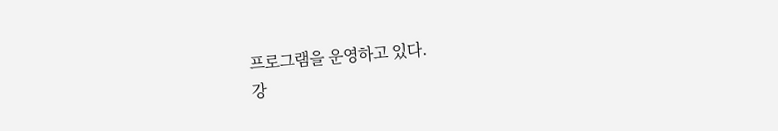프로그램을 운영하고 있다.
강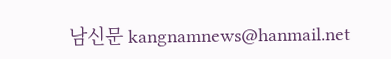남신문 kangnamnews@hanmail.net